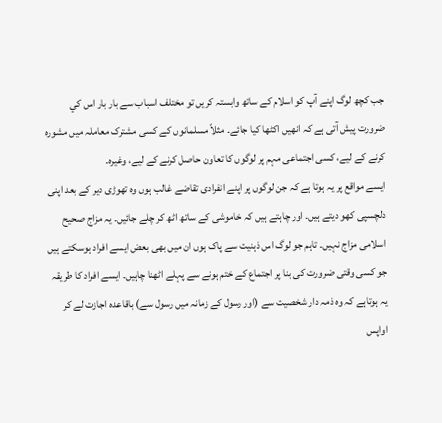جب کچھ لوگ اپنے آپ کو اسلام کے ساتھ وابستہ کریں تو مختلف اسباب سے بار بار اس کي ضرورت پیش آتی ہے کہ انھیں اكٹھا کیا جائے۔ مثلاً مسلمانوں کے کسی مشترک معاملہ میں مشورہ کرنے کے ليے، کسی اجتماعی مہم پر لوگوں کا تعاون حاصل کرنے کے ليے، وغیرہ۔
ایسے مواقع پر یہ ہوتا ہے کہ جن لوگوں پر اپنے انفرادی تقاضے غالب ہوں وہ تھوڑی دیر کے بعد اپنی دلچسپی کھو دیتے ہیں۔ اور چاہتے ہیں کہ خاموشی کے ساتھ اٹھ کر چلے جائیں۔ یہ مزاج صحیح اسلامی مزاج نہیں۔ تاہم جو لوگ اس ذہنیت سے پاک ہوں ان میں بھی بعض ایسے افراد ہوسکتے ہیں جو کسی وقتی ضرورت کی بنا پر اجتماع کے ختم ہونے سے پہلے اٹھنا چاہیں۔ ایسے افراد کا طریقہ یہ ہوتاہے کہ وہ ذمہ دار شخصیت سے (اور رسول کے زمانہ میں رسول سے) باقاعدہ اجازت لے کر اواپس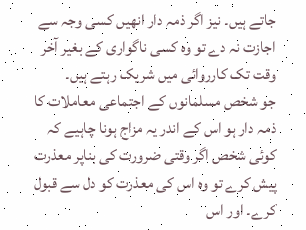جاتے ہیں۔ نیز اگر ذمہ دار انھیں کسی وجہ سے اجازت نہ دے تو وہ کسی ناگواری کے بغیر آخر وقت تک کارروائی میں شریک رہتے ہیں۔
جو شخص مسلمانوں کے اجتماعی معاملات کا ذمہ دار ہو اس کے اندر یہ مزاج ہونا چاہیے کہ کوئی شخص اگر وقتی ضرورت کی بناپر معذرت پیش کرے تو وہ اس کی معذرت کو دل سے قبول کرے۔ اور اس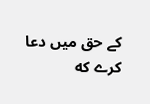کے حق میں دعا کرے که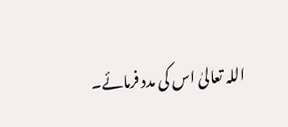اللہ تعالیٰ اس کی مدد فرمائے۔